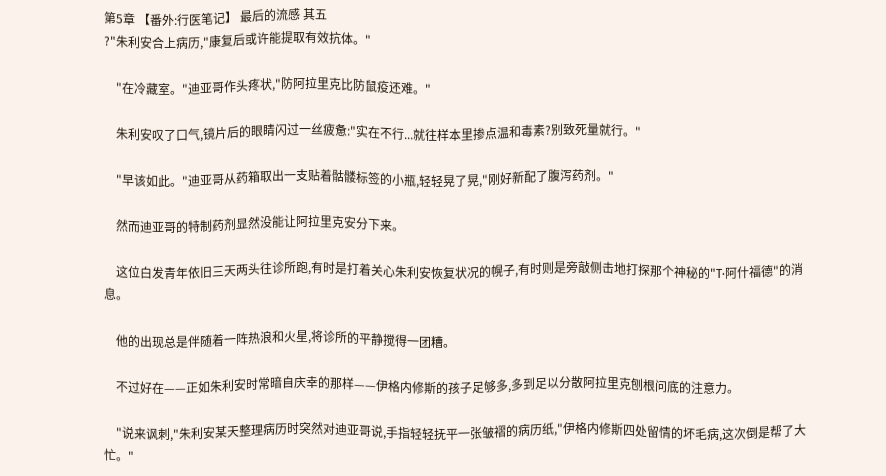第5章 【番外:行医笔记】 最后的流感 其五
?"朱利安合上病历,"康复后或许能提取有效抗体。"

    "在冷藏室。"迪亚哥作头疼状,"防阿拉里克比防鼠疫还难。"

    朱利安叹了口气,镜片后的眼睛闪过一丝疲惫:"实在不行...就往样本里掺点温和毒素?别致死量就行。"

    "早该如此。"迪亚哥从药箱取出一支贴着骷髅标签的小瓶,轻轻晃了晃,"刚好新配了腹泻药剂。"

    然而迪亚哥的特制药剂显然没能让阿拉里克安分下来。

    这位白发青年依旧三天两头往诊所跑,有时是打着关心朱利安恢复状况的幌子,有时则是旁敲侧击地打探那个神秘的"T·阿什福德"的消息。

    他的出现总是伴随着一阵热浪和火星,将诊所的平静搅得一团糟。

    不过好在——正如朱利安时常暗自庆幸的那样——伊格内修斯的孩子足够多,多到足以分散阿拉里克刨根问底的注意力。

    "说来讽刺,"朱利安某天整理病历时突然对迪亚哥说,手指轻轻抚平一张皱褶的病历纸,"伊格内修斯四处留情的坏毛病,这次倒是帮了大忙。"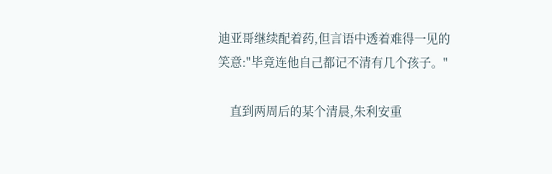迪亚哥继续配着药,但言语中透着难得一见的笑意:"毕竟连他自己都记不清有几个孩子。"

    直到两周后的某个清晨,朱利安重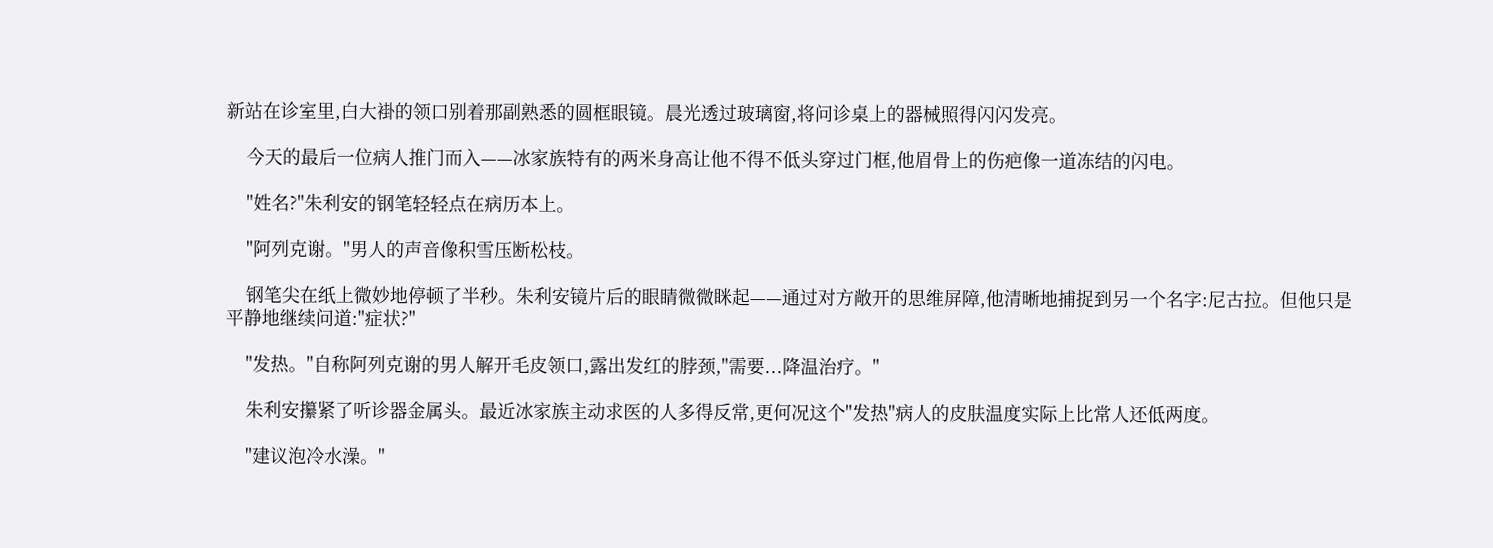新站在诊室里,白大褂的领口别着那副熟悉的圆框眼镜。晨光透过玻璃窗,将问诊桌上的器械照得闪闪发亮。

    今天的最后一位病人推门而入——冰家族特有的两米身高让他不得不低头穿过门框,他眉骨上的伤疤像一道冻结的闪电。

    "姓名?"朱利安的钢笔轻轻点在病历本上。

    "阿列克谢。"男人的声音像积雪压断松枝。

    钢笔尖在纸上微妙地停顿了半秒。朱利安镜片后的眼睛微微眯起——通过对方敞开的思维屏障,他清晰地捕捉到另一个名字:尼古拉。但他只是平静地继续问道:"症状?"

    "发热。"自称阿列克谢的男人解开毛皮领口,露出发红的脖颈,"需要...降温治疗。"

    朱利安攥紧了听诊器金属头。最近冰家族主动求医的人多得反常,更何况这个"发热"病人的皮肤温度实际上比常人还低两度。

    "建议泡冷水澡。"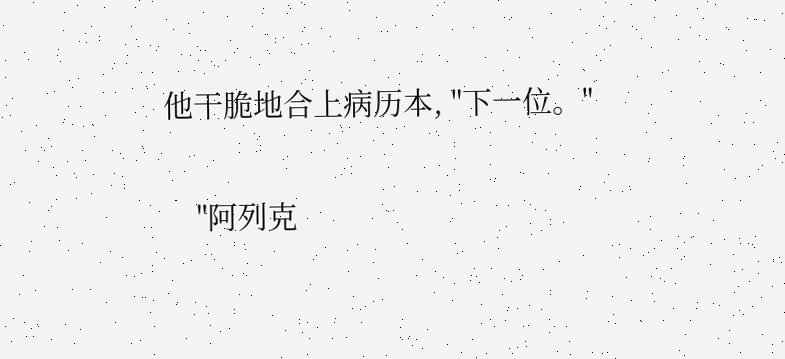他干脆地合上病历本, "下一位。"

    "阿列克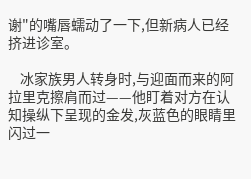谢"的嘴唇蠕动了一下,但新病人已经挤进诊室。

    冰家族男人转身时,与迎面而来的阿拉里克擦肩而过——他盯着对方在认知操纵下呈现的金发,灰蓝色的眼睛里闪过一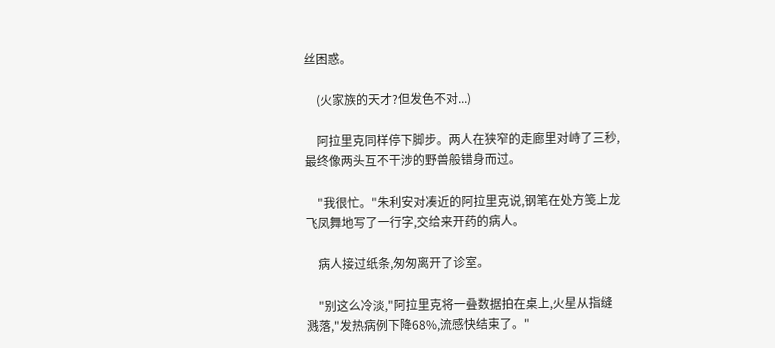丝困惑。

    (火家族的天才?但发色不对...)

    阿拉里克同样停下脚步。两人在狭窄的走廊里对峙了三秒,最终像两头互不干涉的野兽般错身而过。

    "我很忙。"朱利安对凑近的阿拉里克说,钢笔在处方笺上龙飞凤舞地写了一行字,交给来开药的病人。

    病人接过纸条,匆匆离开了诊室。

    "别这么冷淡,"阿拉里克将一叠数据拍在桌上,火星从指缝溅落,"发热病例下降68%,流感快结束了。"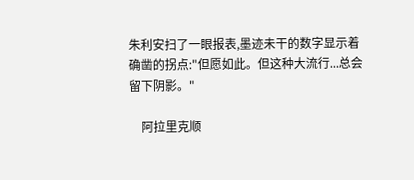朱利安扫了一眼报表,墨迹未干的数字显示着确凿的拐点:"但愿如此。但这种大流行...总会留下阴影。"

    阿拉里克顺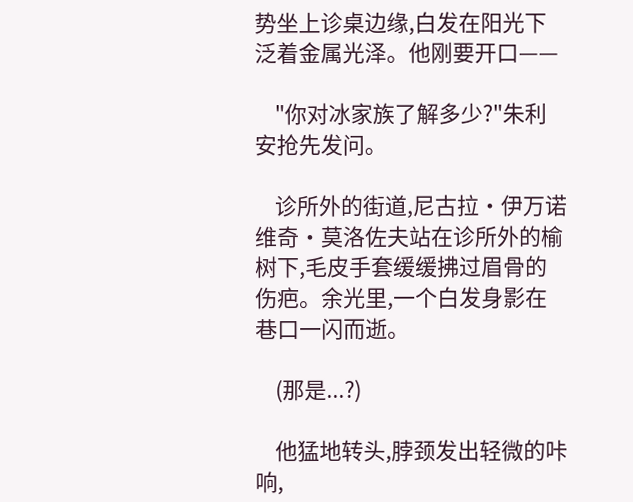势坐上诊桌边缘,白发在阳光下泛着金属光泽。他刚要开口——

    "你对冰家族了解多少?"朱利安抢先发问。

    诊所外的街道,尼古拉·伊万诺维奇·莫洛佐夫站在诊所外的榆树下,毛皮手套缓缓拂过眉骨的伤疤。余光里,一个白发身影在巷口一闪而逝。

    (那是...?)

    他猛地转头,脖颈发出轻微的咔响,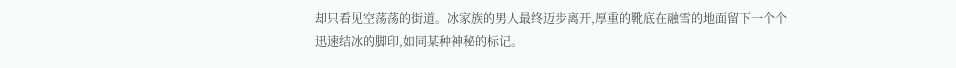却只看见空荡荡的街道。冰家族的男人最终迈步离开,厚重的靴底在融雪的地面留下一个个迅速结冰的脚印,如同某种神秘的标记。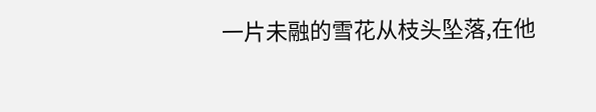一片未融的雪花从枝头坠落,在他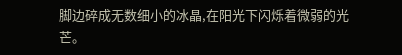脚边碎成无数细小的冰晶,在阳光下闪烁着微弱的光芒。